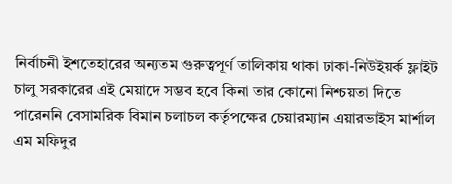নির্বাচনী ইশতেহারের অন্যতম গুরুত্বপূর্ণ তালিকায় থাকা ঢাকা-নিউইয়র্ক ফ্লাইট চালু সরকারের এই মেয়াদে সম্ভব হবে কিনা তার কোনো নিশ্চয়তা দিতে পারেননি বেসামরিক বিমান চলাচল কর্তৃপক্ষের চেয়ারম্যান এয়ারভাইস মার্শাল এম মফিদুর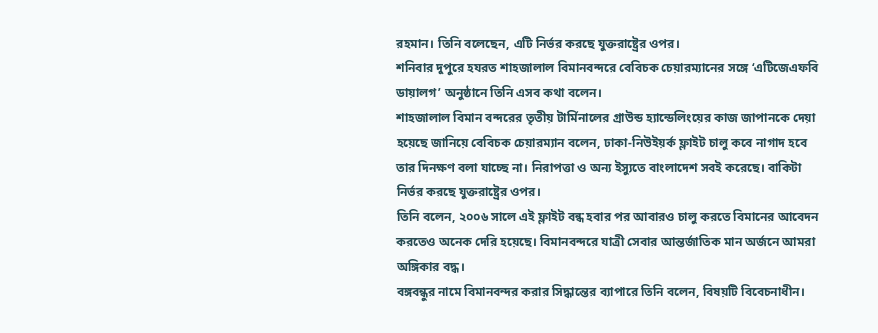রহমান। তিনি বলেছেন, এটি নির্ভর করছে যুক্তরাষ্ট্রের ওপর।
শনিবার দুপুরে হযরত শাহজালাল বিমানবন্দরে বেবিচক চেয়ারম্যানের সঙ্গে ‘এটিজেএফবি ডায়ালগ’ অনুষ্ঠানে তিনি এসব কথা বলেন।
শাহজালাল বিমান বন্দরের তৃতীয় টার্মিনালের গ্রাউন্ড হ্যান্ডেলিংয়ের কাজ জাপানকে দেয়া হয়েছে জানিয়ে বেবিচক চেয়ারম্যান বলেন, ঢাকা-নিউইয়র্ক ফ্লাইট চালু কবে নাগাদ হবে তার দিনক্ষণ বলা যাচ্ছে না। নিরাপত্তা ও অন্য ইস্যুতে বাংলাদেশ সবই করেছে। বাকিটা নির্ভর করছে যুক্তরাষ্ট্রের ওপর।
তিনি বলেন, ২০০৬ সালে এই ফ্লাইট বন্ধ হবার পর আবারও চালু করতে বিমানের আবেদন করতেও অনেক দেরি হয়েছে। বিমানবন্দরে যাত্রী সেবার আন্তর্জাতিক মান অর্জনে আমরা অঙ্গিকার বদ্ধ।
বঙ্গবন্ধুর নামে বিমানবন্দর করার সিদ্ধান্তের ব্যাপারে তিনি বলেন, বিষয়টি বিবেচনাধীন।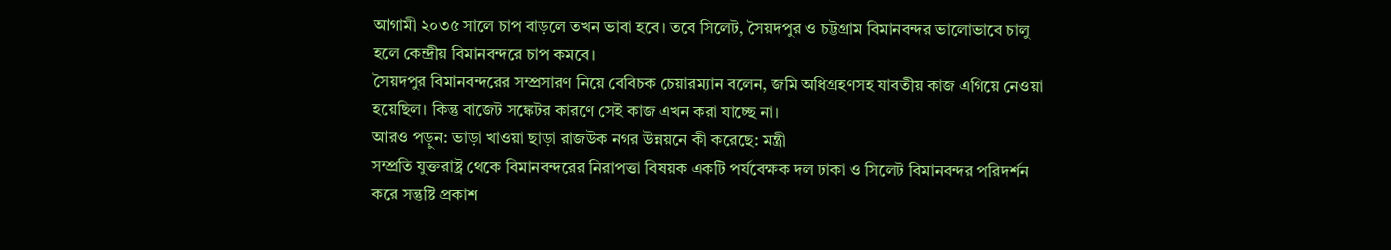আগামী ২০৩৫ সালে চাপ বাড়লে তখন ভাবা হবে। তবে সিলেট, সৈয়দপুর ও চট্টগ্রাম বিমানবন্দর ভালোভাবে চালু হলে কেন্দ্রীয় বিমানবন্দরে চাপ কমবে।
সৈয়দপুর বিমানবন্দরের সম্প্রসারণ নিয়ে বেবিচক চেয়ারম্যান বলেন, জমি অধিগ্রহণসহ যাবতীয় কাজ এগিয়ে নেওয়া হয়েছিল। কিন্তু বাজেট সঙ্কেটর কারণে সেই কাজ এখন করা যাচ্ছে না।
আরও পড়ুন: ভাড়া খাওয়া ছাড়া রাজউক নগর উন্নয়নে কী করেছে: মন্ত্রী
সম্প্রতি যুক্তরাষ্ট্র থেকে বিমানবন্দরের নিরাপত্তা বিষয়ক একটি পর্যবেক্ষক দল ঢাকা ও সিলেট বিমানবন্দর পরিদর্শন করে সন্তুষ্টি প্রকাশ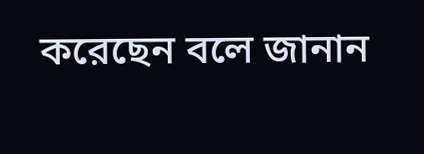করেছেন বলে জানান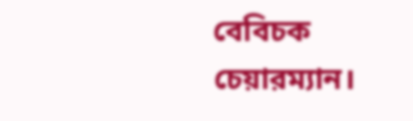বেবিচক চেয়ারম্যান।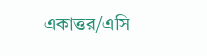একাত্তর/এসি